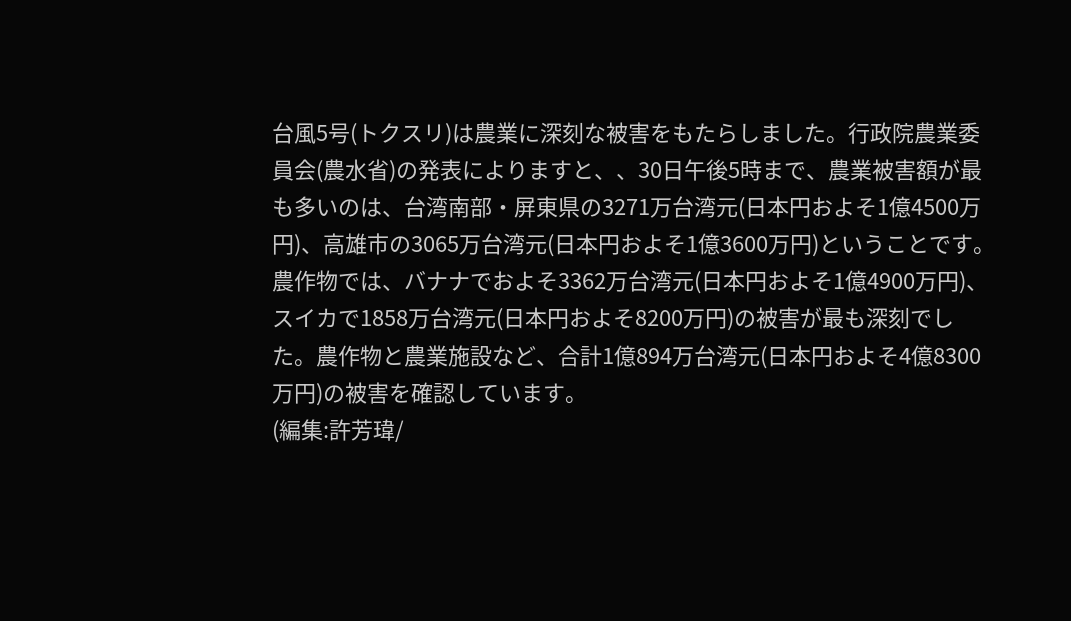台風5号(トクスリ)は農業に深刻な被害をもたらしました。行政院農業委員会(農水省)の発表によりますと、、30日午後5時まで、農業被害額が最も多いのは、台湾南部・屏東県の3271万台湾元(日本円およそ1億4500万円)、高雄市の3065万台湾元(日本円およそ1億3600万円)ということです。
農作物では、バナナでおよそ3362万台湾元(日本円およそ1億4900万円)、スイカで1858万台湾元(日本円およそ8200万円)の被害が最も深刻でした。農作物と農業施設など、合計1億894万台湾元(日本円およそ4億8300万円)の被害を確認しています。
(編集:許芳瑋/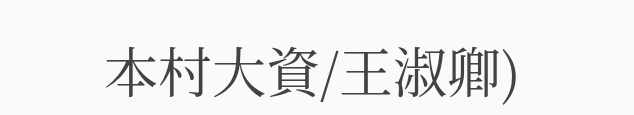本村大資/王淑卿)